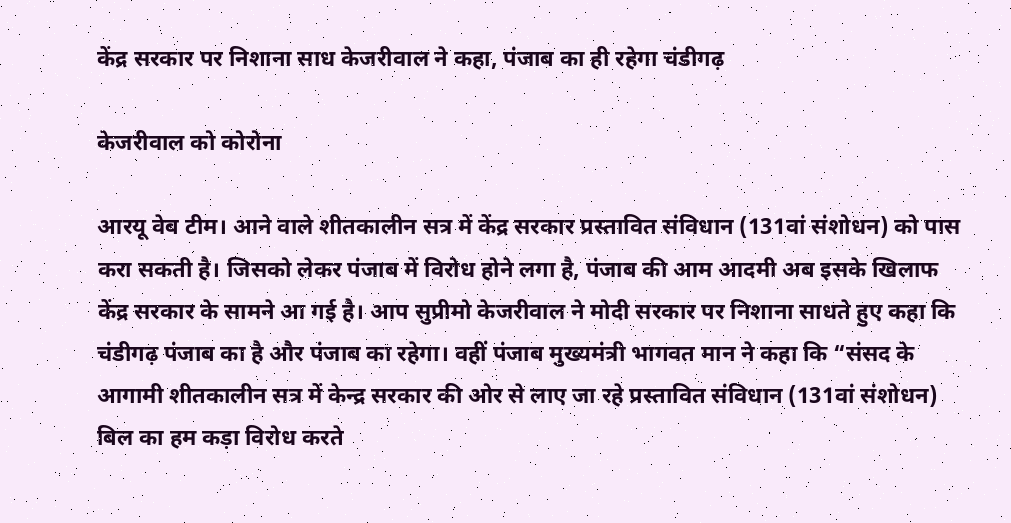केंद्र सरकार पर निशाना साध केजरीवाल ने कहा, पंजाब का ही रहेगा चंडीगढ़

केजरीवाल को कोरोना

आरयू वेब टीम। आने वाले शीतकालीन सत्र में केंद्र सरकार प्रस्तावित संविधान (131वां संशोधन) को पास करा सकती है। जिसको लेकर पंजाब में विरोध होने लगा है, पंजाब की आम आदमी अब इसके खिलाफ केंद्र सरकार के सामने आ गई है। आप सुप्रीमो केजरीवाल ने मोदी सरकार पर निशाना साधते हुए कहा कि चंडीगढ़ पंजाब का है और पंजाब का रहेगा। वहीं पंजाब मुख्यमंत्री भागवत मान ने कहा कि “संसद के आगामी शीतकालीन सत्र में केन्द्र सरकार की ओर से लाए जा रहे प्रस्तावित संविधान (131वां संशोधन) बिल का हम कड़ा विरोध करते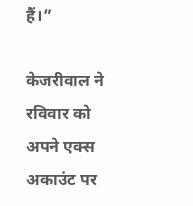हैं।”

केजरीवाल ने रविवार को अपने एक्स अकाउंट पर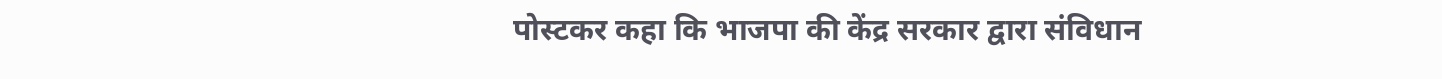पोस्टकर कहा कि भाजपा की केंद्र सरकार द्वारा संविधान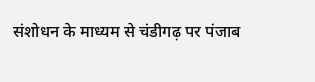संशोधन के माध्यम से चंडीगढ़ पर पंजाब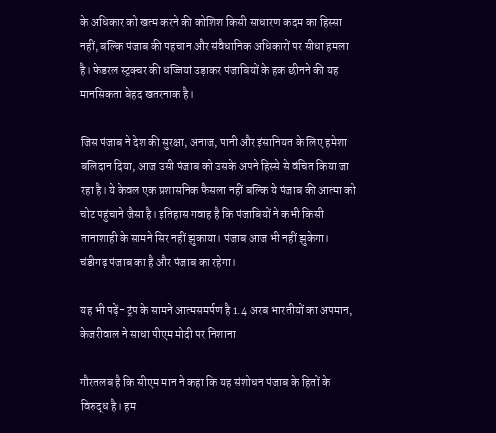के अधिकार को खत्म करने की कोशिश किसी साधारण कदम का हिस्सा नहीं, बल्कि पंजाब की पहचान और संवैधानिक अधिकारों पर सीधा हमला है। फेडरल स्ट्रक्चर की धज्जियां उड़ाकर पंजाबियों के हक छीनने की यह मानसिकता बेहद खतरनाक है।

जिस पंजाब ने देश की सुरक्षा, अनाज, पानी और इंसानियत के लिए हमेशा बलिदान दिया, आज उसी पंजाब को उसके अपने हिस्से से वंचित किया जा रहा है। ये केवल एक प्रशासनिक फैसला नहीं बल्कि ये पंजाब की आत्मा को चोट पहुंचाने जैसा है। इतिहास गवाह है कि पंजाबियों ने कभी किसी तानाशाही के सामने सिर नहीं झुकाया। पंजाब आज भी नहीं झुकेगा। चंडीगढ़ पंजाब का है और पंजाब का रहेगा।

यह भी पढ़ें- ट्रंप के सामने आत्मसमर्पण है 1.4 अरब भारतीयों का अपमान, केजरीवाल ने साधा पीएम मोदी पर निशाना

गौरतलब है कि सीएम मान ने कहा कि यह संशोधन पंजाब के हितों के विरुद्ध है। हम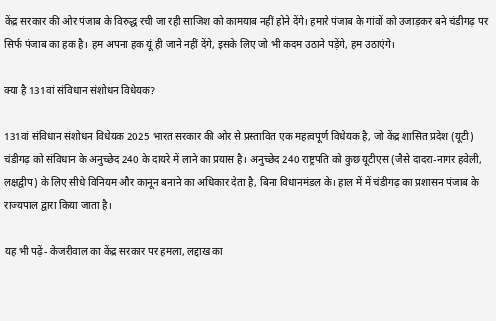केंद्र सरकार की ओर पंजाब के विरुद्ध रची जा रही साजिश को कामयाब नहीं होने देंगे। हमारे पंजाब के गांवों को उजाड़कर बने चंडीगढ़ पर सिर्फ पंजाब का हक है। हम अपना हक यूं ही जाने नहीं देंगे, इसके लिए जो भी कदम उठाने पड़ेंगे, हम उठाएंगे।

क्या है 131वां संविधान संशोधन विधेयक?

131वां संविधान संशोधन विधेयक 2025 भारत सरकार की ओर से प्रस्तावित एक महत्वपूर्ण विधेयक है, जो केंद्र शासित प्रदेश (यूटी) चंडीगढ़ को संविधान के अनुच्छेद 240 के दायरे में लाने का प्रयास है। अनुच्छेद 240 राष्ट्रपति को कुछ यूटीएस (जैसे दादरा-नागर हवेली, लक्षद्वीप) के लिए सीधे विनियम और कानून बनाने का अधिकार देता है, बिना विधानमंडल के। हाल में में चंडीगढ़ का प्रशासन पंजाब के राज्यपाल द्वारा किया जाता है।

यह भी पढ़ें- केजरीवाल का केंद्र सरकार पर हमला, लद्दाख का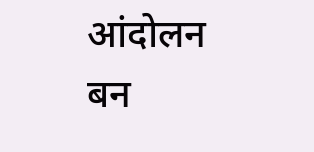आंदोलन बन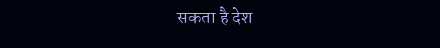सकता है देश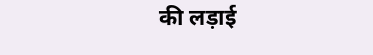की लड़ाई